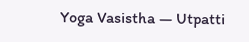Yoga Vasistha — Utpatti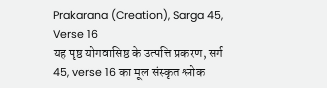Prakarana (Creation), Sarga 45, Verse 16
यह पृष्ठ योगवासिष्ठ के उत्पत्ति प्रकरण, सर्ग 45, verse 16 का मूल संस्कृत श्लोक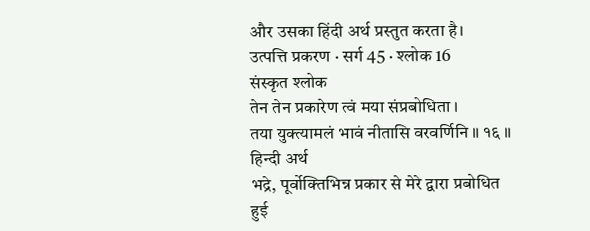और उसका हिंदी अर्थ प्रस्तुत करता है।
उत्पत्ति प्रकरण · सर्ग 45 · श्लोक 16
संस्कृत श्लोक
तेन तेन प्रकारेण त्वं मया संप्रबोधिता ।
तया युक्त्यामलं भावं नीतासि वरवर्णिनि ॥ १६ ॥
हिन्दी अर्थ
भद्रे, पूर्वोक्तिभिन्न प्रकार से मेरे द्वारा प्रबोधित
हुई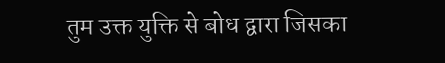तुम उक्त युक्ति से बोध द्वारा जिसका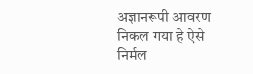अज्ञानरूपी आवरण निकल गया हे ऐसे निर्मल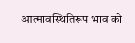आत्मावस्थितिरूप भाव को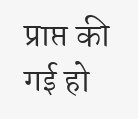प्राप्त की गई हो